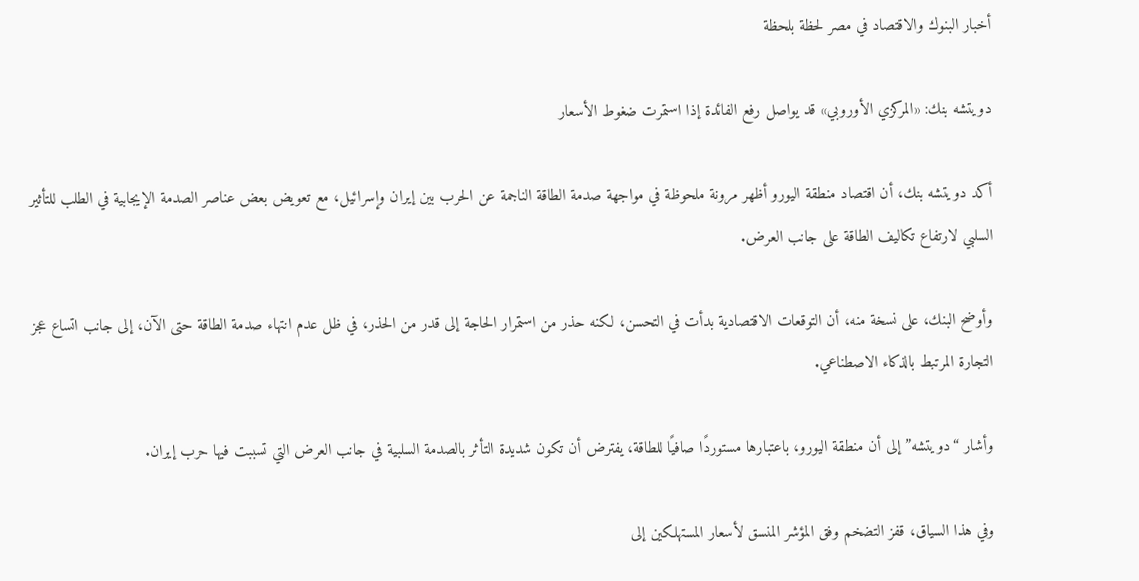أخبار البنوك والاقتصاد في مصر لحظة بلحظة

دويتشه بنك: «المركزي الأوروبي» قد يواصل رفع الفائدة إذا استمرت ضغوط الأسعار

أكد دويتشه بنك، أن اقتصاد منطقة اليورو أظهر مرونة ملحوظة في مواجهة صدمة الطاقة الناجمة عن الحرب بين إيران وإسرائيل، مع تعويض بعض عناصر الصدمة الإيجابية في الطلب للتأثير السلبي لارتفاع تكاليف الطاقة على جانب العرض.

وأوضح البنك، على نسخة منه، أن التوقعات الاقتصادية بدأت في التحسن، لكنه حذر من استمرار الحاجة إلى قدر من الحذر، في ظل عدم انتهاء صدمة الطاقة حتى الآن، إلى جانب اتساع عجز التجارة المرتبط بالذكاء الاصطناعي.

وأشار “دويتشه” إلى أن منطقة اليورو، باعتبارها مستوردًا صافيًا للطاقة، يفترض أن تكون شديدة التأثر بالصدمة السلبية في جانب العرض التي تسببت فيها حرب إيران.

وفي هذا السياق، قفز التضخم وفق المؤشر المنسق لأسعار المستهلكين إلى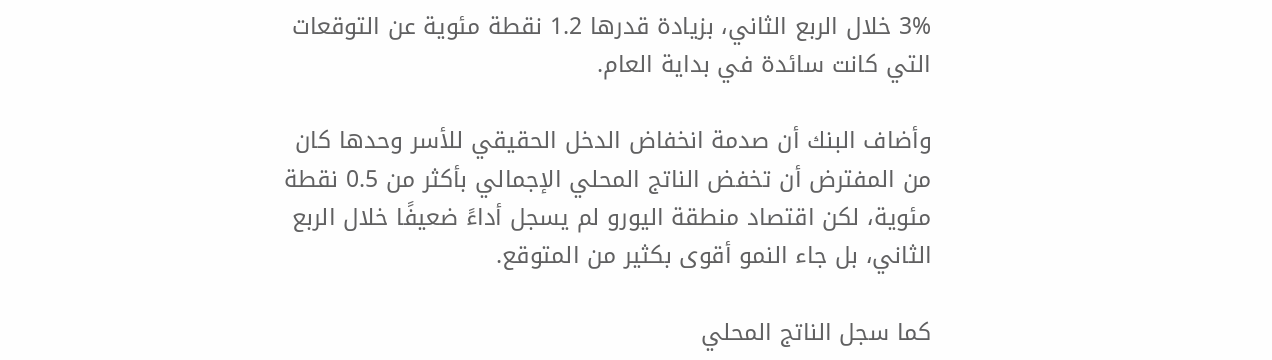3% خلال الربع الثاني، بزيادة قدرها 1.2 نقطة مئوية عن التوقعات التي كانت سائدة في بداية العام.

وأضاف البنك أن صدمة انخفاض الدخل الحقيقي للأسر وحدها كان من المفترض أن تخفض الناتج المحلي الإجمالي بأكثر من 0.5 نقطة مئوية، لكن اقتصاد منطقة اليورو لم يسجل أداءً ضعيفًا خلال الربع الثاني، بل جاء النمو أقوى بكثير من المتوقع.

كما سجل الناتج المحلي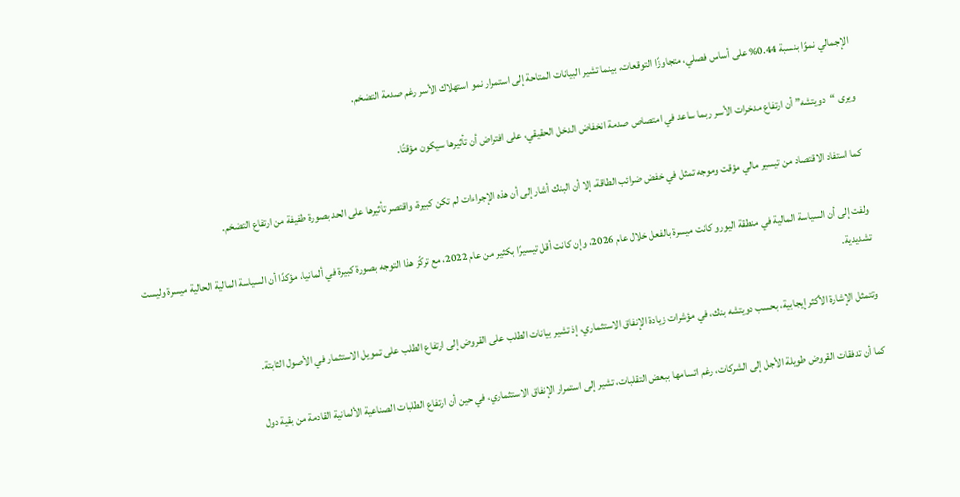الإجمالي نموًا بنسبة 0.44% على أساس فصلي، متجاوزًا التوقعات، بينما تشير البيانات المتاحة إلى استمرار نمو استهلاك الأسر رغم صدمة التضخم.

ويرى “دويتشه” أن ارتفاع مدخرات الأسر ربما ساعد في امتصاص صدمة انخفاض الدخل الحقيقي، على افتراض أن تأثيرها سيكون مؤقتًا.

كما استفاد الاقتصاد من تيسير مالي مؤقت وموجه تمثل في خفض ضرائب الطاقة، إلا أن البنك أشار إلى أن هذه الإجراءات لم تكن كبيرة، واقتصر تأثيرها على الحد بصورة طفيفة من ارتفاع التضخم.

ولفت إلى أن السياسة المالية في منطقة اليورو كانت ميسرة بالفعل خلال عام 2026، وإن كانت أقل تيسيرًا بكثير من عام 2022، مع تركّز هذا التوجه بصورة كبيرة في ألمانيا، مؤكدًا أن السياسة المالية الحالية ميسرة وليست تشديدية.

وتتمثل الإشارة الأكثر إيجابية، بحسب دويتشه بنك، في مؤشرات زيادة الإنفاق الاستثماري، إذ تشير بيانات الطلب على القروض إلى ارتفاع الطلب على تمويل الاستثمار في الأصول الثابتة.

كما أن تدفقات القروض طويلة الأجل إلى الشركات، رغم اتسامها ببعض التقلبات، تشير إلى استمرار الإنفاق الاستثماري، في حين أن ارتفاع الطلبات الصناعية الألمانية القادمة من بقية دول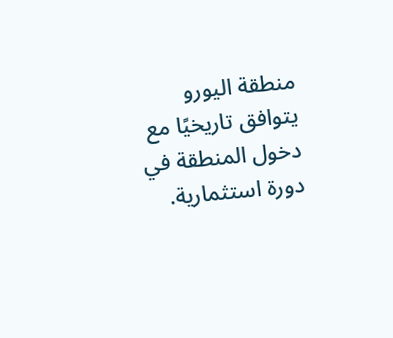منطقة اليورو يتوافق تاريخيًا مع دخول المنطقة في دورة استثمارية.